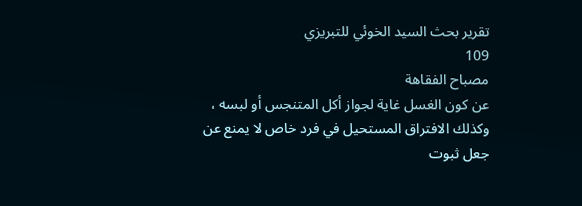تقرير بحث السيد الخوئي للتبريزي
109
مصباح الفقاهة
عن كون الغسل غاية لجواز أكل المتنجس أو لبسه ، وكذلك الافتراق المستحيل في فرد خاص لا يمنع عن جعل ثبوت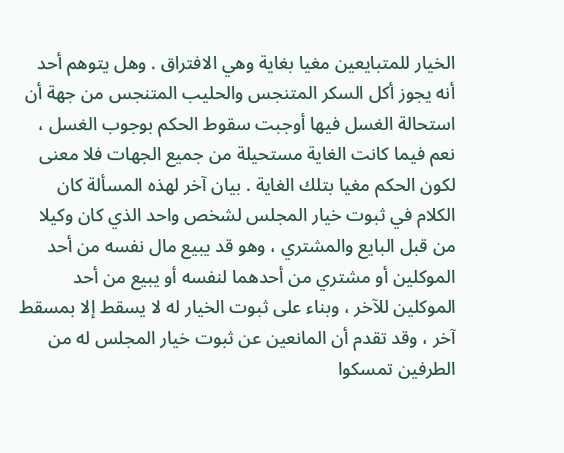الخيار للمتبايعين مغيا بغاية وهي الافتراق . وهل يتوهم أحد أنه يجوز أكل السكر المتنجس والحليب المتنجس من جهة أن استحالة الغسل فيها أوجبت سقوط الحكم بوجوب الغسل ، نعم فيما كانت الغاية مستحيلة من جميع الجهات فلا معنى لكون الحكم مغيا بتلك الغاية . بيان آخر لهذه المسألة كان الكلام في ثبوت خيار المجلس لشخص واحد الذي كان وكيلا من قبل البايع والمشتري ، وهو قد يبيع مال نفسه من أحد الموكلين أو مشتري من أحدهما لنفسه أو يبيع من أحد الموكلين للآخر ، وبناء على ثبوت الخيار له لا يسقط إلا بمسقط آخر ، وقد تقدم أن المانعين عن ثبوت خيار المجلس له من الطرفين تمسكوا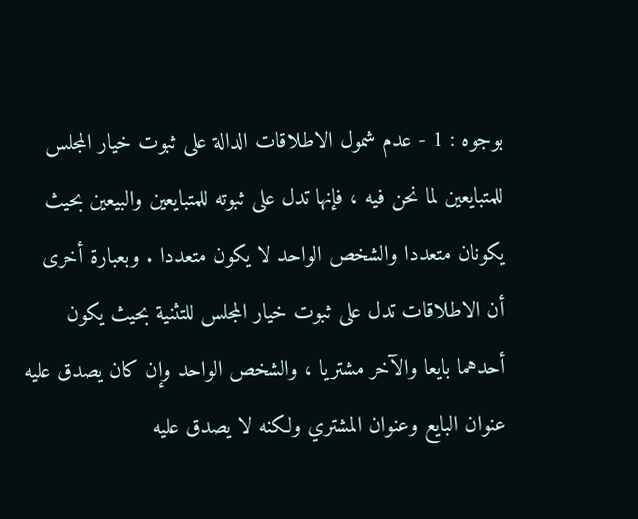بوجوه : 1 - عدم شمول الاطلاقات الدالة على ثبوت خيار المجلس للمتبايعين لما نحن فيه ، فإنها تدل على ثبوته للمتبايعين والبيعين بحيث يكونان متعددا والشخص الواحد لا يكون متعددا . وبعبارة أخرى أن الاطلاقات تدل على ثبوت خيار المجلس للتثنية بحيث يكون أحدهما بايعا والآخر مشتريا ، والشخص الواحد وإن كان يصدق عليه عنوان البايع وعنوان المشتري ولكنه لا يصدق عليه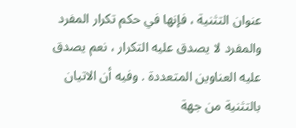عنوان التثنية ، فإنها في حكم تكرار المفرد والمفرد لا يصدق عليه التكرار ، نعم يصدق عليه العناوين المتعددة . وفيه أن الاتيان بالتثنية من جهة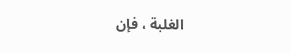الغلبة ، فإن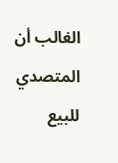الغالب أن المتصدي للبيع